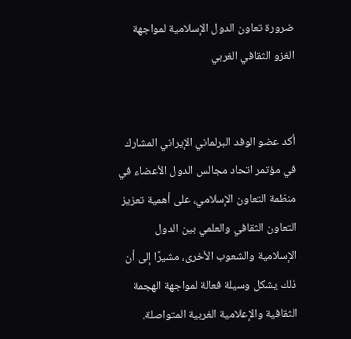ضرورة تعاون الدول الإسلامية لمواجهة الغزو الثقافي الغربي


أكد عضو الوفد البرلماني الإيراني المشارك في مؤتمر اتحاد مجالس الدول الأعضاء في منظمة التعاون الإسلامي، على أهمية تعزيز التعاون الثقافي والعلمي بين الدول الإسلامية والشعوب الأخرى، مشيرًا إلى أن ذلك يشكل وسيلة فعالة لمواجهة الهجمة الثقافية والإعلامية الغربية المتواصلة.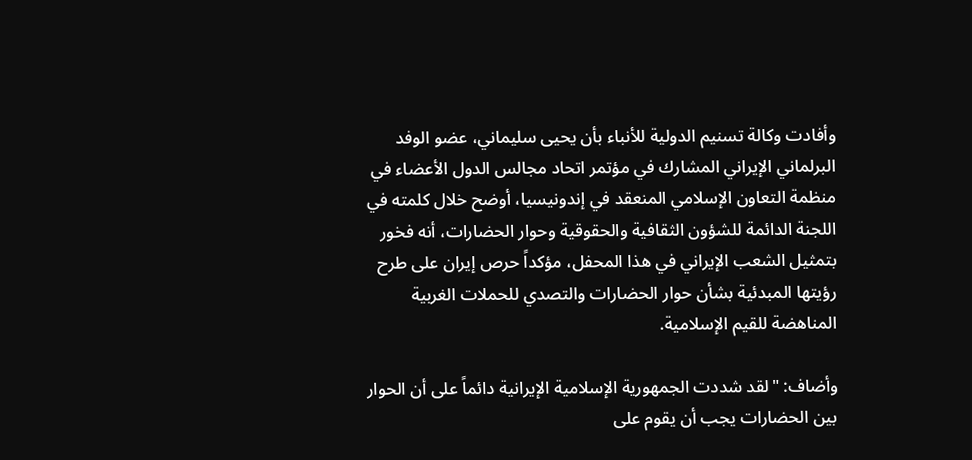وأفادت وكالة تسنيم الدولية للأنباء بأن يحيى سليماني، عضو الوفد البرلماني الإيراني المشارك في مؤتمر اتحاد مجالس الدول الأعضاء في منظمة التعاون الإسلامي المنعقد في إندونيسيا، أوضح خلال كلمته في اللجنة الدائمة للشؤون الثقافية والحقوقية وحوار الحضارات، أنه فخور بتمثيل الشعب الإيراني في هذا المحفل، مؤكداً حرص إيران على طرح رؤيتها المبدئية بشأن حوار الحضارات والتصدي للحملات الغربية المناهضة للقيم الإسلامية.

وأضاف: "لقد شددت الجمهورية الإسلامية الإيرانية دائماً على أن الحوار بين الحضارات يجب أن يقوم على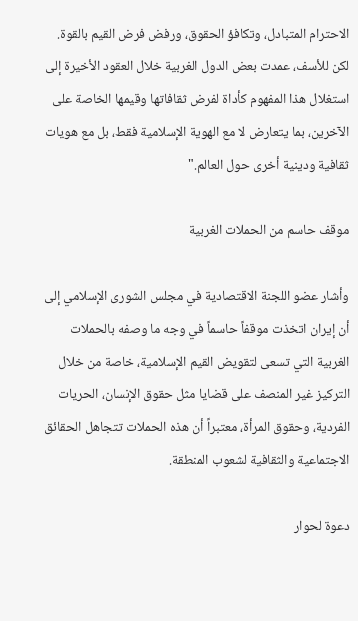الاحترام المتبادل، وتكافؤ الحقوق، ورفض فرض القيم بالقوة. لكن للأسف، عمدت بعض الدول الغربية خلال العقود الأخيرة إلى استغلال هذا المفهوم كأداة لفرض ثقافاتها وقيمها الخاصة على الآخرين، بما يتعارض لا مع الهوية الإسلامية فقط، بل مع هويات ثقافية ودينية أخرى حول العالم."

موقف حاسم من الحملات الغربية

وأشار عضو اللجنة الاقتصادية في مجلس الشورى الإسلامي إلى أن إيران اتخذت موقفاً حاسماً في وجه ما وصفه بالحملات الغربية التي تسعى لتقويض القيم الإسلامية، خاصة من خلال التركيز غير المنصف على قضايا مثل حقوق الإنسان، الحريات الفردية، وحقوق المرأة، معتبراً أن هذه الحملات تتجاهل الحقائق الاجتماعية والثقافية لشعوب المنطقة.

دعوة لحوار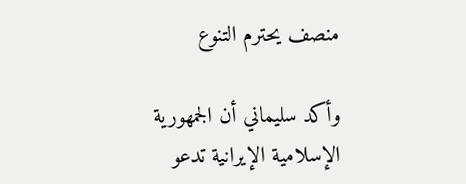منصف يحترم التنوع

وأكد سليماني أن الجمهورية الإسلامية الإيرانية تدعو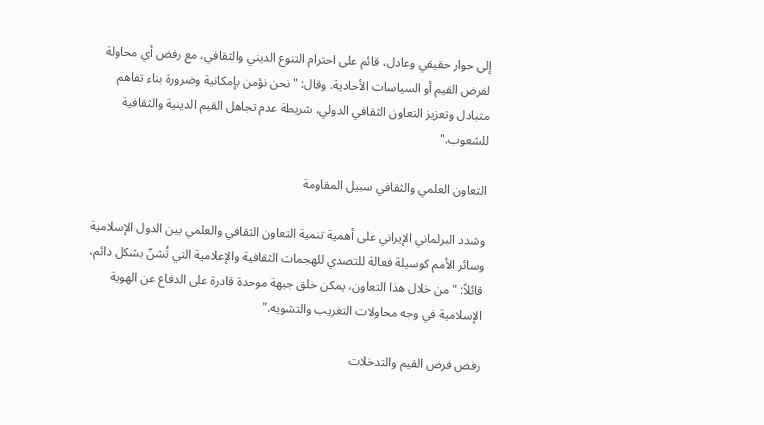إلى حوار حقيقي وعادل، قائم على احترام التنوع الديني والثقافي، مع رفض أي محاولة لفرض القيم أو السياسات الأحادية. وقال: "نحن نؤمن بإمكانية وضرورة بناء تفاهم متبادل وتعزيز التعاون الثقافي الدولي، شريطة عدم تجاهل القيم الدينية والثقافية للشعوب."

التعاون العلمي والثقافي سبيل المقاومة

وشدد البرلماني الإيراني على أهمية تنمية التعاون الثقافي والعلمي بين الدول الإسلامية وسائر الأمم كوسيلة فعالة للتصدي للهجمات الثقافية والإعلامية التي تُشنّ بشكل دائم، قائلاً: "من خلال هذا التعاون، يمكن خلق جبهة موحدة قادرة على الدفاع عن الهوية الإسلامية في وجه محاولات التغريب والتشويه."

رفض فرض القيم والتدخلات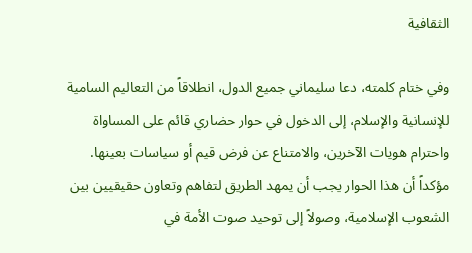الثقافية

وفي ختام كلمته، دعا سليماني جميع الدول، انطلاقاً من التعاليم السامية للإنسانية والإسلام، إلى الدخول في حوار حضاري قائم على المساواة واحترام هويات الآخرين، والامتناع عن فرض قيم أو سياسات بعينها. مؤكداً أن هذا الحوار يجب أن يمهد الطريق لتفاهم وتعاون حقيقيين بين الشعوب الإسلامية، وصولاً إلى توحيد صوت الأمة في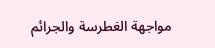مواجهة الغطرسة والجرائم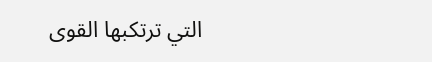التي ترتكبها القوى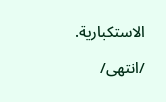الاستكبارية.

/انتهى/